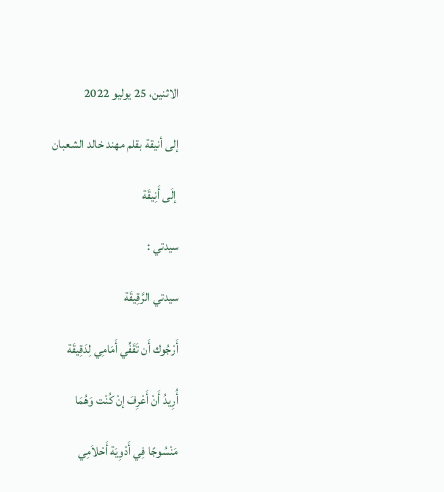الاثنين، 25 يوليو 2022

إلى أنيقة بقلم مهند خالد الشعبان

 إلَى أَنِيقَة

سيدتي :

سيدتي الرَّقِيقَة

أَرْجُوك أَن تَقَفِّي أَمَامِي لِدَقِيقَة

أُرِيدُ أَنْ أَعْرِفَ إنْ كُنْت وَهُمَا

مَنْسُوجًا فِي أَدْوِيَة أَحْلاَمِي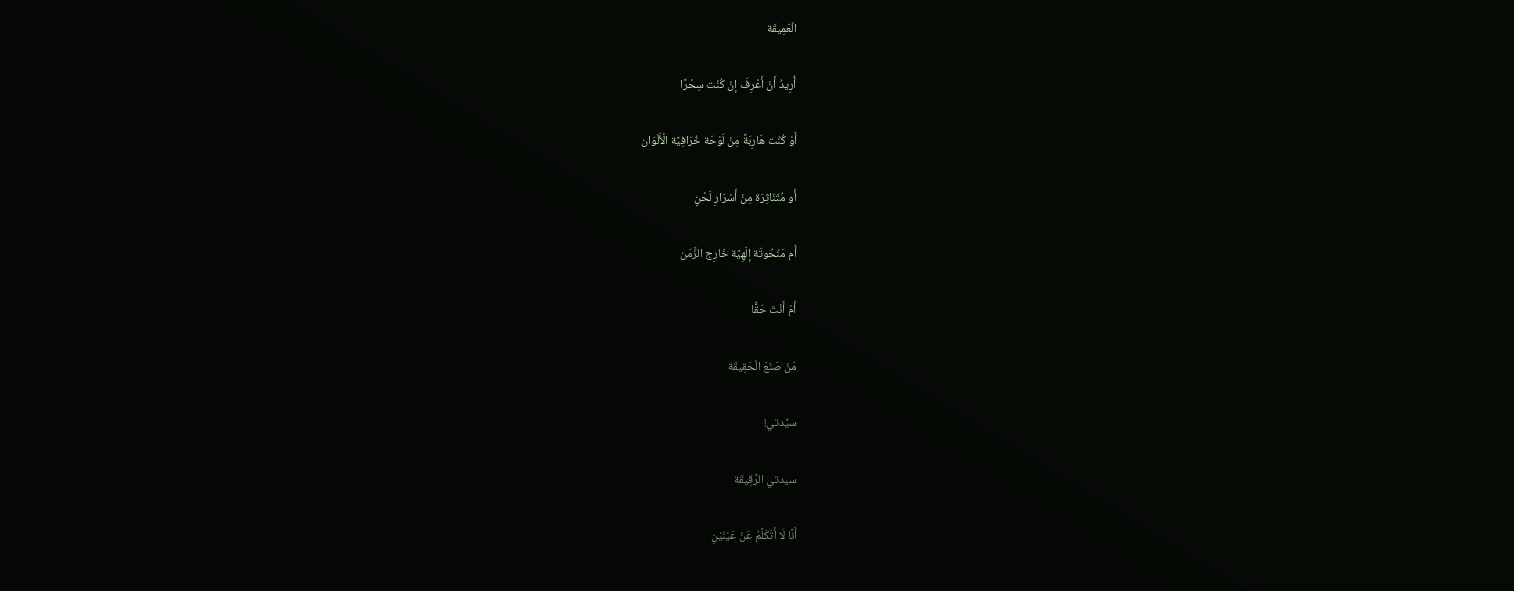الْعَمِيقَة

أُرِيدُ أَنْ أَعْرِفَ إنْ كُنْت سِحْرًا

أَوْ كُنْت هَارِبَةً مِنْ لَوْحَة خُرَافِيَّة الْأَلْوَان

أَو مُتَنَاثِرَة مِنْ أَسْرَارِ لَحْنٍ

أَم مَنْحُوتَة إلَهِيَّة خَارِج الزَّمَن

أَمْ أَنْتَ حَقًّا

مَنْ صَنَعَ الْحَقِيقَة

سيِّدتي!

سيدتي الرَّقِيقَة

أَنَّا لَا أَتَكَلَّمُ عَنْ عَيْنَيْنِ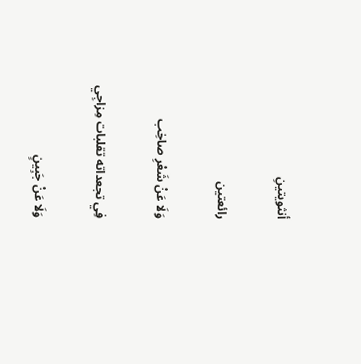أنثويتينِ

رائعتين

وَلَا عَنْ شَعْرِ صاخِب

فِي تجعداته تقلبات مِزاجِي

وَلَا عَنْ جَبِينٍ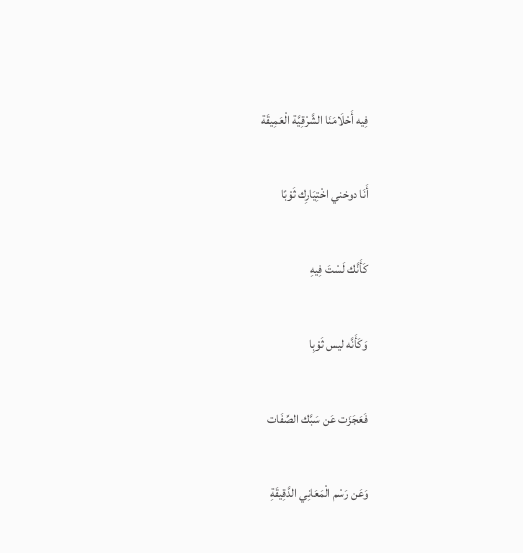فِيه أَحْلَامَنَا الشَّرْقِيَّة الْعَمِيقَة

أَنَا دوخني اخْتِيَارِك ثَوْبًا

كَأَنَّك لَسْتَ فِيهِ

وَكَأَنَّه ليس ثَوْبِا

فَعَجَزَت عَن سَبَّك الصِّفَات

وَعَن رَسْم الْمَعَانِي الدَّقِيقَةِ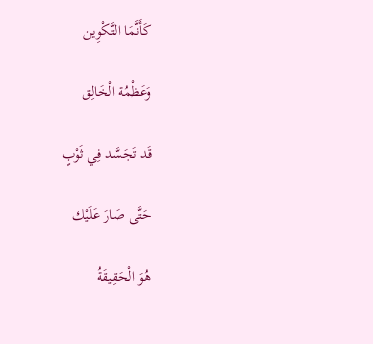كَأَنَّمَا التَّكْوِين

وَعَظْمُة الْخَالِق

قَد تَجَسَّد فِي ثَوْبٍ

حَتَّى صَارَ عَلَيْك

هُوَ الْحَقِيقَةُ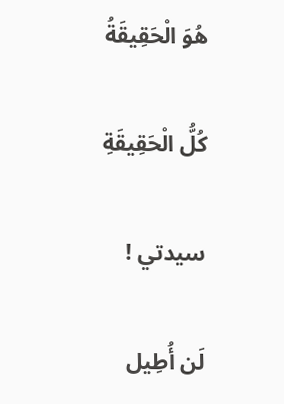هُوَ الْحَقِيقَةُ

كُلُّ الْحَقِيقَةِ

سيدتي !

لَن أُطِيل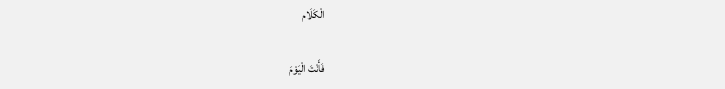الْكَلَام

فَأَنْتَ الْيَوْمَ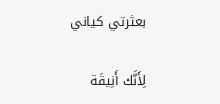بعثرتي كياني

لِأَنَّك أَنِيقَة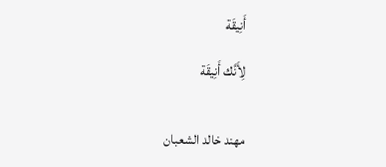أَنِيقَة

لِأَنَّك أَنِيقَة


مهند خالد الشعبان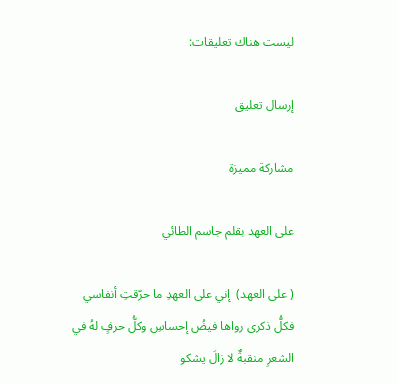ليست هناك تعليقات:

إرسال تعليق

مشاركة مميزة

على العهد بقلم جاسم الطائي

( على العهد)  إني على العهدِ ما حرّقتِ أنفاسي  فكلُّ ذكرى رواها فيضُ إحساسِ وكلُّ حرفٍ لهُ في الشعرِ منقبةٌ لا زالَ يشكو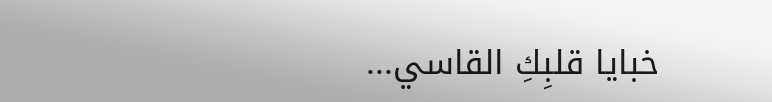خبايا قلبِكِ القاسي...